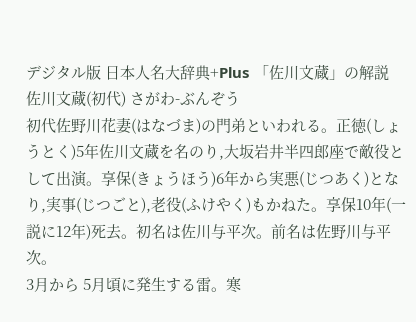デジタル版 日本人名大辞典+Plus 「佐川文蔵」の解説
佐川文蔵(初代) さがわ-ぶんぞう
初代佐野川花妻(はなづま)の門弟といわれる。正徳(しょうとく)5年佐川文蔵を名のり,大坂岩井半四郎座で敵役として出演。享保(きょうほう)6年から実悪(じつあく)となり,実事(じつごと),老役(ふけやく)もかねた。享保10年(一説に12年)死去。初名は佐川与平次。前名は佐野川与平次。
3月から 5月頃に発生する雷。寒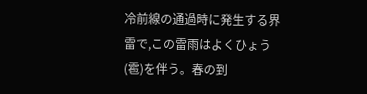冷前線の通過時に発生する界雷で,この雷雨はよくひょう(雹)を伴う。春の到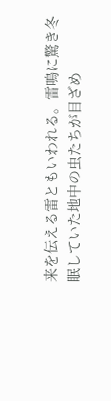来を伝える雷ともいわれる。雷鳴に驚き冬眠していた地中の虫たちが目ざめ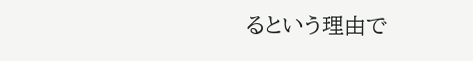るという理由で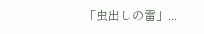「虫出しの雷」...